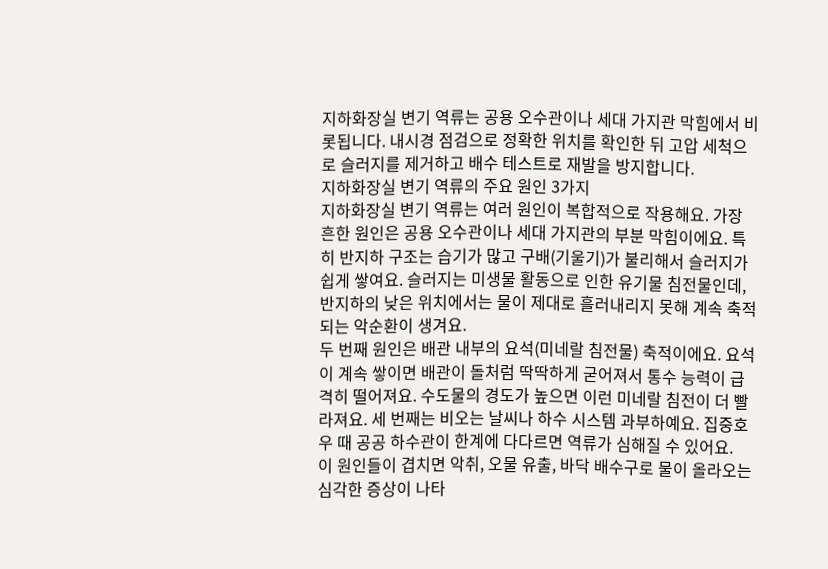지하화장실 변기 역류는 공용 오수관이나 세대 가지관 막힘에서 비롯됩니다. 내시경 점검으로 정확한 위치를 확인한 뒤 고압 세척으로 슬러지를 제거하고 배수 테스트로 재발을 방지합니다.
지하화장실 변기 역류의 주요 원인 3가지
지하화장실 변기 역류는 여러 원인이 복합적으로 작용해요. 가장 흔한 원인은 공용 오수관이나 세대 가지관의 부분 막힘이에요. 특히 반지하 구조는 습기가 많고 구배(기울기)가 불리해서 슬러지가 쉽게 쌓여요. 슬러지는 미생물 활동으로 인한 유기물 침전물인데, 반지하의 낮은 위치에서는 물이 제대로 흘러내리지 못해 계속 축적되는 악순환이 생겨요.
두 번째 원인은 배관 내부의 요석(미네랄 침전물) 축적이에요. 요석이 계속 쌓이면 배관이 돌처럼 딱딱하게 굳어져서 통수 능력이 급격히 떨어져요. 수도물의 경도가 높으면 이런 미네랄 침전이 더 빨라져요. 세 번째는 비오는 날씨나 하수 시스템 과부하예요. 집중호우 때 공공 하수관이 한계에 다다르면 역류가 심해질 수 있어요.
이 원인들이 겹치면 악취, 오물 유출, 바닥 배수구로 물이 올라오는 심각한 증상이 나타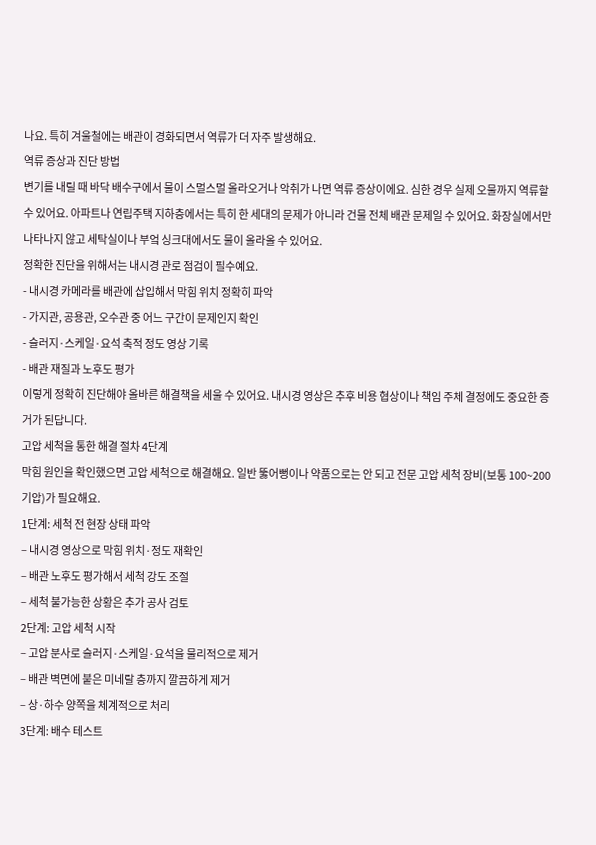나요. 특히 겨울철에는 배관이 경화되면서 역류가 더 자주 발생해요.
역류 증상과 진단 방법
변기를 내릴 때 바닥 배수구에서 물이 스멀스멀 올라오거나 악취가 나면 역류 증상이에요. 심한 경우 실제 오물까지 역류할 수 있어요. 아파트나 연립주택 지하층에서는 특히 한 세대의 문제가 아니라 건물 전체 배관 문제일 수 있어요. 화장실에서만 나타나지 않고 세탁실이나 부엌 싱크대에서도 물이 올라올 수 있어요.
정확한 진단을 위해서는 내시경 관로 점검이 필수예요.
- 내시경 카메라를 배관에 삽입해서 막힘 위치 정확히 파악
- 가지관, 공용관, 오수관 중 어느 구간이 문제인지 확인
- 슬러지·스케일·요석 축적 정도 영상 기록
- 배관 재질과 노후도 평가
이렇게 정확히 진단해야 올바른 해결책을 세울 수 있어요. 내시경 영상은 추후 비용 협상이나 책임 주체 결정에도 중요한 증거가 된답니다.
고압 세척을 통한 해결 절차 4단계
막힘 원인을 확인했으면 고압 세척으로 해결해요. 일반 뚫어뻥이나 약품으로는 안 되고 전문 고압 세척 장비(보통 100~200기압)가 필요해요.
1단계: 세척 전 현장 상태 파악
– 내시경 영상으로 막힘 위치·정도 재확인
– 배관 노후도 평가해서 세척 강도 조절
– 세척 불가능한 상황은 추가 공사 검토
2단계: 고압 세척 시작
– 고압 분사로 슬러지·스케일·요석을 물리적으로 제거
– 배관 벽면에 붙은 미네랄 층까지 깔끔하게 제거
– 상·하수 양쪽을 체계적으로 처리
3단계: 배수 테스트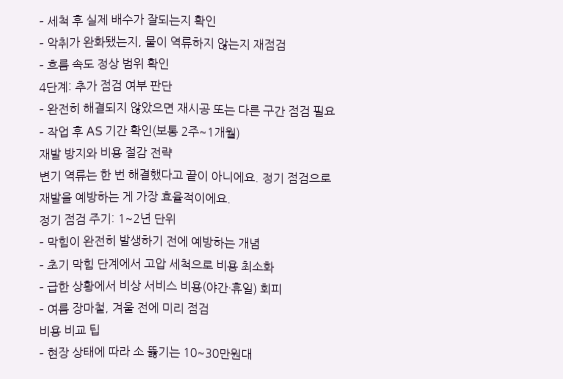– 세척 후 실제 배수가 잘되는지 확인
– 악취가 완화됐는지, 물이 역류하지 않는지 재점검
– 흐름 속도 정상 범위 확인
4단계: 추가 점검 여부 판단
– 완전히 해결되지 않았으면 재시공 또는 다른 구간 점검 필요
– 작업 후 AS 기간 확인(보통 2주~1개월)
재발 방지와 비용 절감 전략
변기 역류는 한 번 해결했다고 끝이 아니에요. 정기 점검으로 재발을 예방하는 게 가장 효율적이에요.
정기 점검 주기: 1~2년 단위
– 막힘이 완전히 발생하기 전에 예방하는 개념
– 초기 막힘 단계에서 고압 세척으로 비용 최소화
– 급한 상황에서 비상 서비스 비용(야간·휴일) 회피
– 여름 장마철, 겨울 전에 미리 점검
비용 비교 팁
– 현장 상태에 따라 소 뚫기는 10~30만원대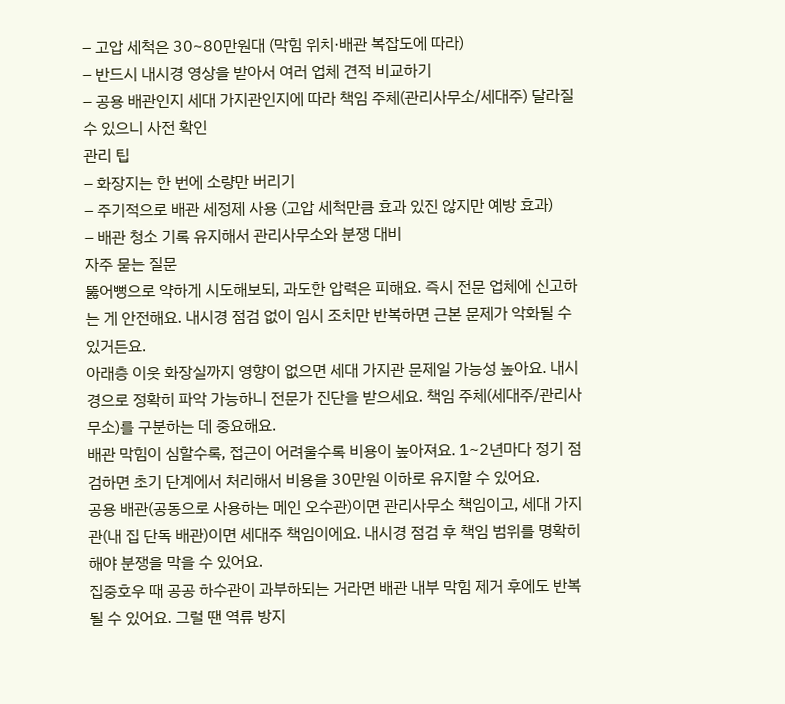– 고압 세척은 30~80만원대 (막힘 위치·배관 복잡도에 따라)
– 반드시 내시경 영상을 받아서 여러 업체 견적 비교하기
– 공용 배관인지 세대 가지관인지에 따라 책임 주체(관리사무소/세대주) 달라질 수 있으니 사전 확인
관리 팁
– 화장지는 한 번에 소량만 버리기
– 주기적으로 배관 세정제 사용 (고압 세척만큼 효과 있진 않지만 예방 효과)
– 배관 청소 기록 유지해서 관리사무소와 분쟁 대비
자주 묻는 질문
뚫어뻥으로 약하게 시도해보되, 과도한 압력은 피해요. 즉시 전문 업체에 신고하는 게 안전해요. 내시경 점검 없이 임시 조치만 반복하면 근본 문제가 악화될 수 있거든요.
아래층 이웃 화장실까지 영향이 없으면 세대 가지관 문제일 가능성 높아요. 내시경으로 정확히 파악 가능하니 전문가 진단을 받으세요. 책임 주체(세대주/관리사무소)를 구분하는 데 중요해요.
배관 막힘이 심할수록, 접근이 어려울수록 비용이 높아져요. 1~2년마다 정기 점검하면 초기 단계에서 처리해서 비용을 30만원 이하로 유지할 수 있어요.
공용 배관(공동으로 사용하는 메인 오수관)이면 관리사무소 책임이고, 세대 가지관(내 집 단독 배관)이면 세대주 책임이에요. 내시경 점검 후 책임 범위를 명확히 해야 분쟁을 막을 수 있어요.
집중호우 때 공공 하수관이 과부하되는 거라면 배관 내부 막힘 제거 후에도 반복될 수 있어요. 그럴 땐 역류 방지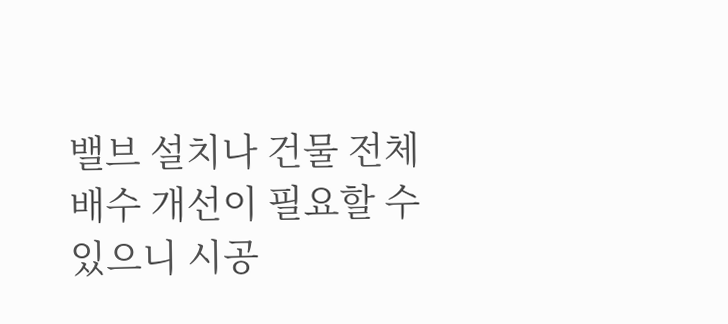밸브 설치나 건물 전체 배수 개선이 필요할 수 있으니 시공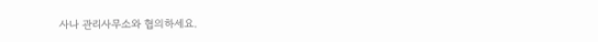사나 관리사무소와 협의하세요.